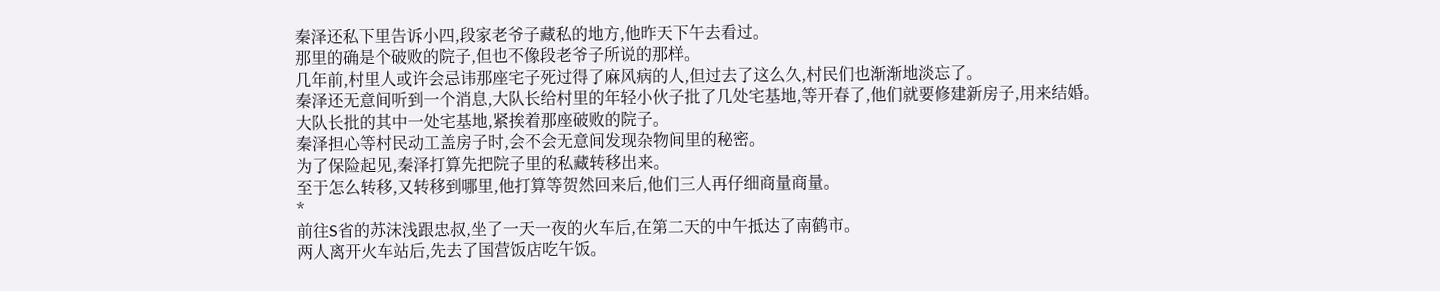秦泽还私下里告诉小四,段家老爷子藏私的地方,他昨天下午去看过。
那里的确是个破败的院子,但也不像段老爷子所说的那样。
几年前,村里人或许会忌讳那座宅子死过得了麻风病的人,但过去了这么久,村民们也渐渐地淡忘了。
秦泽还无意间听到一个消息,大队长给村里的年轻小伙子批了几处宅基地,等开春了,他们就要修建新房子,用来结婚。
大队长批的其中一处宅基地,紧挨着那座破败的院子。
秦泽担心等村民动工盖房子时,会不会无意间发现杂物间里的秘密。
为了保险起见,秦泽打算先把院子里的私藏转移出来。
至于怎么转移,又转移到哪里,他打算等贺然回来后,他们三人再仔细商量商量。
*
前往S省的苏沫浅跟忠叔,坐了一天一夜的火车后,在第二天的中午抵达了南鹤市。
两人离开火车站后,先去了国营饭店吃午饭。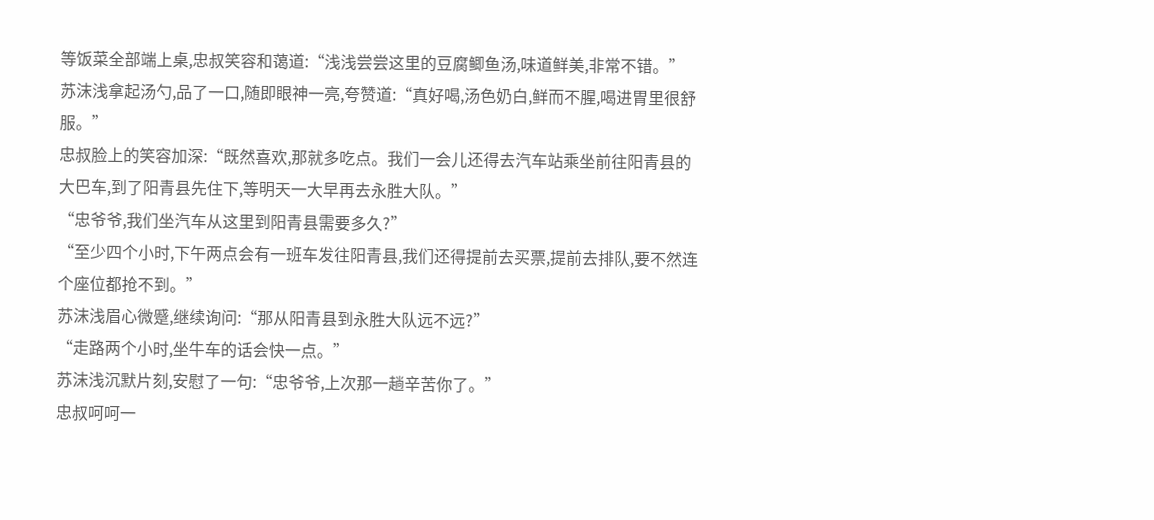等饭菜全部端上桌,忠叔笑容和蔼道:“浅浅尝尝这里的豆腐鲫鱼汤,味道鲜美,非常不错。”
苏沫浅拿起汤勺,品了一口,随即眼神一亮,夸赞道:“真好喝,汤色奶白,鲜而不腥,喝进胃里很舒服。”
忠叔脸上的笑容加深:“既然喜欢,那就多吃点。我们一会儿还得去汽车站乘坐前往阳青县的大巴车,到了阳青县先住下,等明天一大早再去永胜大队。”
“忠爷爷,我们坐汽车从这里到阳青县需要多久?”
“至少四个小时,下午两点会有一班车发往阳青县,我们还得提前去买票,提前去排队,要不然连个座位都抢不到。”
苏沫浅眉心微蹙,继续询问:“那从阳青县到永胜大队远不远?”
“走路两个小时,坐牛车的话会快一点。”
苏沫浅沉默片刻,安慰了一句:“忠爷爷,上次那一趟辛苦你了。”
忠叔呵呵一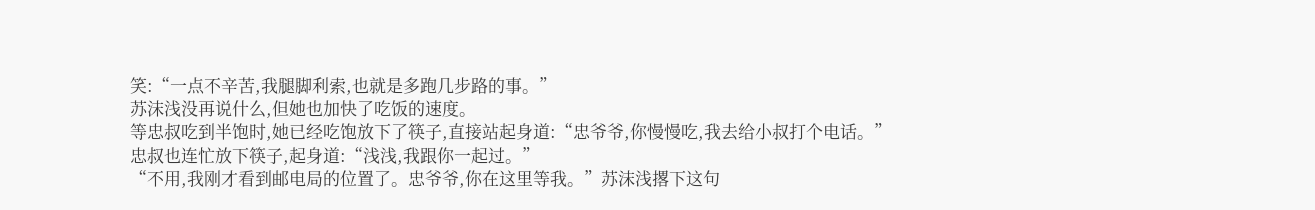笑:“一点不辛苦,我腿脚利索,也就是多跑几步路的事。”
苏沫浅没再说什么,但她也加快了吃饭的速度。
等忠叔吃到半饱时,她已经吃饱放下了筷子,直接站起身道:“忠爷爷,你慢慢吃,我去给小叔打个电话。”
忠叔也连忙放下筷子,起身道:“浅浅,我跟你一起过。”
“不用,我刚才看到邮电局的位置了。忠爷爷,你在这里等我。”苏沫浅撂下这句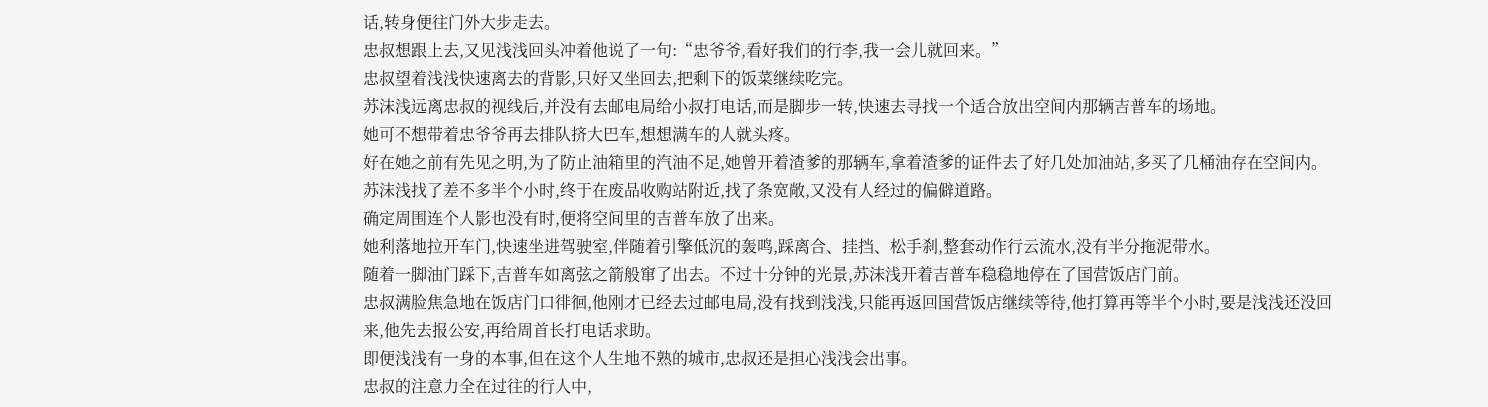话,转身便往门外大步走去。
忠叔想跟上去,又见浅浅回头冲着他说了一句:“忠爷爷,看好我们的行李,我一会儿就回来。”
忠叔望着浅浅快速离去的背影,只好又坐回去,把剩下的饭菜继续吃完。
苏沫浅远离忠叔的视线后,并没有去邮电局给小叔打电话,而是脚步一转,快速去寻找一个适合放出空间内那辆吉普车的场地。
她可不想带着忠爷爷再去排队挤大巴车,想想满车的人就头疼。
好在她之前有先见之明,为了防止油箱里的汽油不足,她曾开着渣爹的那辆车,拿着渣爹的证件去了好几处加油站,多买了几桶油存在空间内。
苏沫浅找了差不多半个小时,终于在废品收购站附近,找了条宽敞,又没有人经过的偏僻道路。
确定周围连个人影也没有时,便将空间里的吉普车放了出来。
她利落地拉开车门,快速坐进驾驶室,伴随着引擎低沉的轰鸣,踩离合、挂挡、松手刹,整套动作行云流水,没有半分拖泥带水。
随着一脚油门踩下,吉普车如离弦之箭般窜了出去。不过十分钟的光景,苏沫浅开着吉普车稳稳地停在了国营饭店门前。
忠叔满脸焦急地在饭店门口徘徊,他刚才已经去过邮电局,没有找到浅浅,只能再返回国营饭店继续等待,他打算再等半个小时,要是浅浅还没回来,他先去报公安,再给周首长打电话求助。
即便浅浅有一身的本事,但在这个人生地不熟的城市,忠叔还是担心浅浅会出事。
忠叔的注意力全在过往的行人中,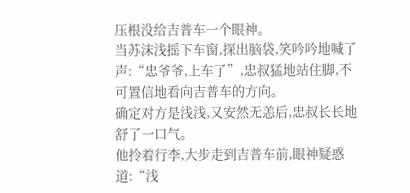压根没给吉普车一个眼神。
当苏沫浅摇下车窗,探出脑袋,笑吟吟地喊了声:“忠爷爷,上车了”,忠叔猛地站住脚,不可置信地看向吉普车的方向。
确定对方是浅浅,又安然无恙后,忠叔长长地舒了一口气。
他拎着行李,大步走到吉普车前,眼神疑惑道:“浅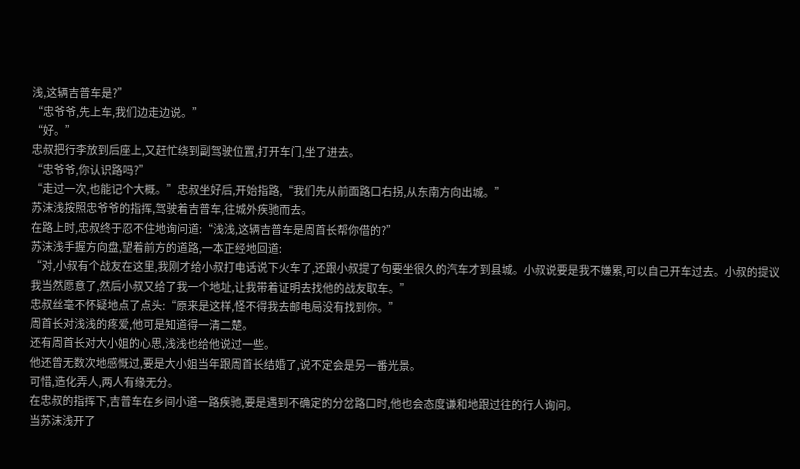浅,这辆吉普车是?”
“忠爷爷,先上车,我们边走边说。”
“好。”
忠叔把行李放到后座上,又赶忙绕到副驾驶位置,打开车门,坐了进去。
“忠爷爷,你认识路吗?”
“走过一次,也能记个大概。”忠叔坐好后,开始指路,“我们先从前面路口右拐,从东南方向出城。”
苏沫浅按照忠爷爷的指挥,驾驶着吉普车,往城外疾驰而去。
在路上时,忠叔终于忍不住地询问道:“浅浅,这辆吉普车是周首长帮你借的?”
苏沫浅手握方向盘,望着前方的道路,一本正经地回道:
“对,小叔有个战友在这里,我刚才给小叔打电话说下火车了,还跟小叔提了句要坐很久的汽车才到县城。小叔说要是我不嫌累,可以自己开车过去。小叔的提议我当然愿意了,然后小叔又给了我一个地址,让我带着证明去找他的战友取车。”
忠叔丝毫不怀疑地点了点头:“原来是这样,怪不得我去邮电局没有找到你。”
周首长对浅浅的疼爱,他可是知道得一清二楚。
还有周首长对大小姐的心思,浅浅也给他说过一些。
他还曾无数次地感慨过,要是大小姐当年跟周首长结婚了,说不定会是另一番光景。
可惜,造化弄人,两人有缘无分。
在忠叔的指挥下,吉普车在乡间小道一路疾驰,要是遇到不确定的分岔路口时,他也会态度谦和地跟过往的行人询问。
当苏沫浅开了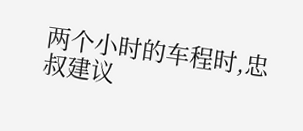两个小时的车程时,忠叔建议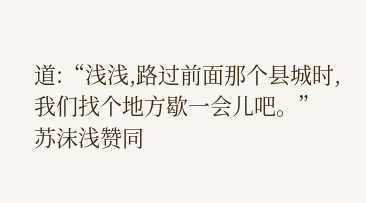道:“浅浅,路过前面那个县城时,我们找个地方歇一会儿吧。”
苏沫浅赞同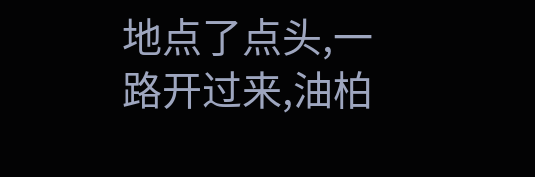地点了点头,一路开过来,油柏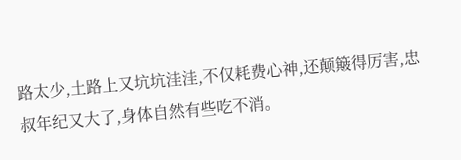路太少,土路上又坑坑洼洼,不仅耗费心神,还颠簸得厉害,忠叔年纪又大了,身体自然有些吃不消。